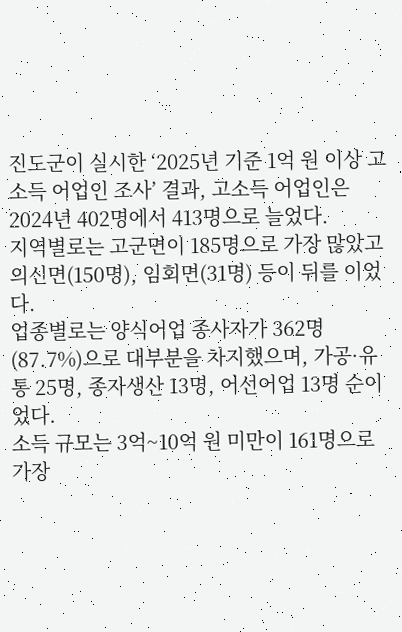진도군이 실시한 ‘2025년 기준 1억 원 이상 고소득 어업인 조사’ 결과, 고소득 어업인은 2024년 402명에서 413명으로 늘었다.
지역별로는 고군면이 185명으로 가장 많았고 의신면(150명), 임회면(31명) 등이 뒤를 이었다.
업종별로는 양식어업 종사자가 362명(87.7%)으로 대부분을 차지했으며, 가공·유통 25명, 종자생산 13명, 어선어업 13명 순이었다.
소득 규모는 3억~10억 원 미만이 161명으로 가장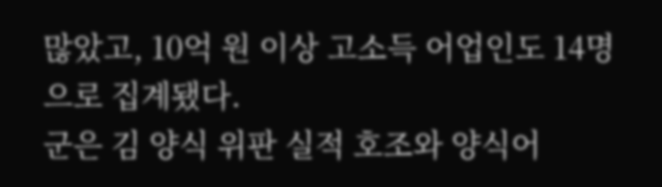많았고, 10억 원 이상 고소득 어업인도 14명으로 집계됐다.
군은 김 양식 위판 실적 호조와 양식어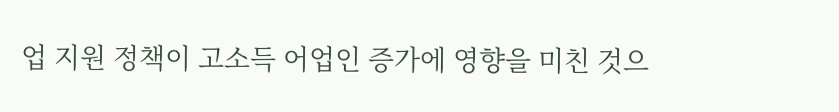업 지원 정책이 고소득 어업인 증가에 영향을 미친 것으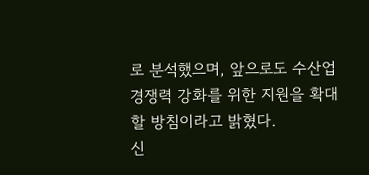로 분석했으며, 앞으로도 수산업 경쟁력 강화를 위한 지원을 확대할 방침이라고 밝혔다.
신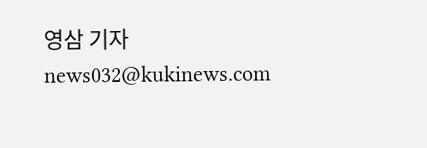영삼 기자 news032@kukinews.com